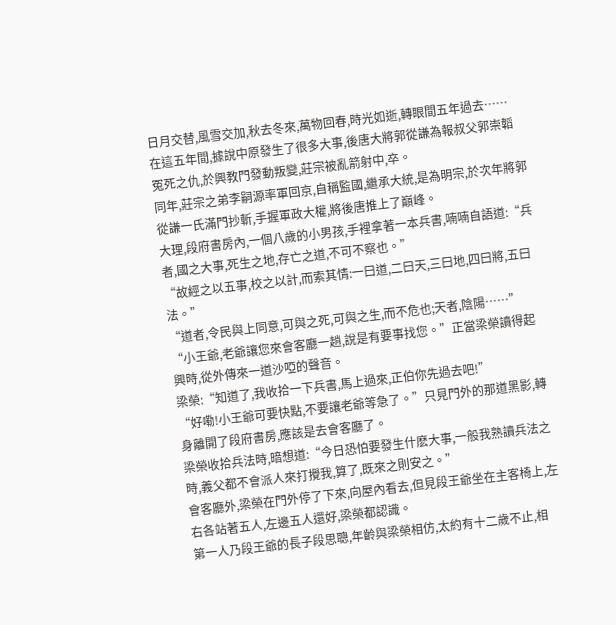日月交替,風雪交加,秋去冬來,萬物回春,時光如逝,轉眼間五年過去……
在這五年間,據說中原發生了很多大事,後唐大將郭從謙為報叔父郭崇韜冤死之仇,於興教門發動叛變,莊宗被亂箭射中,卒。
同年,莊宗之弟李嗣源率軍回京,自稱監國,繼承大統,是為明宗,於次年將郭從謙一氏滿門抄斬,手握軍政大權,將後唐推上了巔峰。
大理,段府書房內,一個八歲的小男孩,手裡拿著一本兵書,喃喃自語道:“兵者,國之大事,死生之地,存亡之道,不可不察也。”
“故經之以五事,校之以計,而索其情:一曰道,二曰天,三曰地,四曰將,五曰法。”
“道者,令民與上同意,可與之死,可與之生,而不危也;天者,陰陽……”
“小王爺,老爺讓您來會客廳一趟,說是有要事找您。”正當梁榮讀得起興時,從外傳來一道沙啞的聲音。
梁榮:“知道了,我收拾一下兵書,馬上過來,正伯你先過去吧!”
“好嘞!小王爺可要快點,不要讓老爺等急了。”只見門外的那道黑影,轉身離開了段府書房,應該是去會客廳了。
梁榮收拾兵法時,暗想道:“今日恐怕要發生什麽大事,一般我熟讀兵法之時,義父都不會派人來打攪我,算了,既來之則安之。”
會客廳外,梁榮在門外停了下來,向屋內看去,但見段王爺坐在主客椅上,左右各站著五人,左邊五人還好,梁榮都認識。
第一人乃段王爺的長子段思聰,年齡與梁榮相仿,太約有十二歲不止,相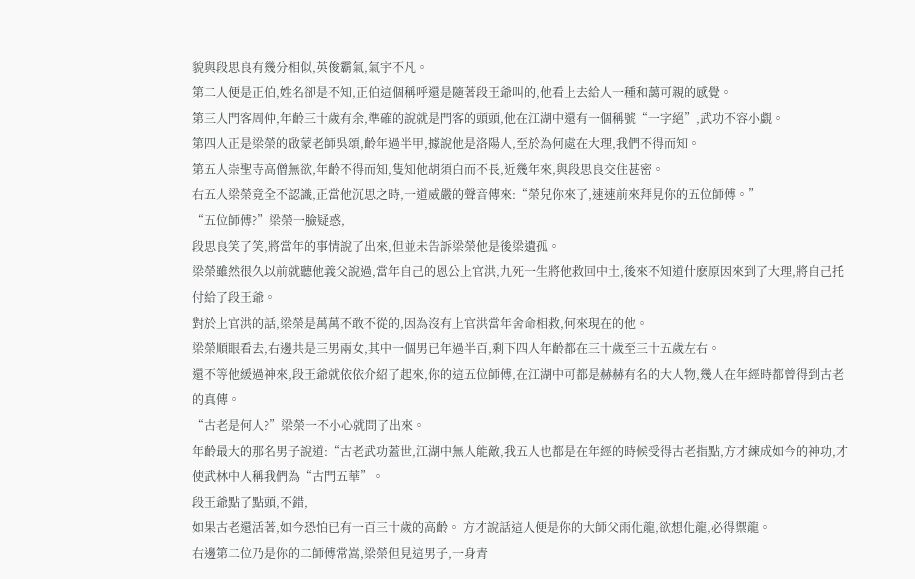貌與段思良有幾分相似,英俊霸氣,氣宇不凡。
第二人便是正伯,姓名卻是不知,正伯這個稱呼還是隨著段王爺叫的,他看上去給人一種和藹可親的感覺。
第三人門客周仲,年齡三十歲有余,準確的說就是門客的頭頭,他在江湖中還有一個稱號“一字絕”,武功不容小覷。
第四人正是梁榮的啟蒙老師吳頌,齡年過半甲,據說他是洛陽人,至於為何處在大理,我們不得而知。
第五人崇聖寺高僧無欲,年齡不得而知,隻知他胡須白而不長,近幾年來,與段思良交住甚密。
右五人梁榮竟全不認識,正當他沉思之時,一道威嚴的聲音傳來:“榮兒你來了,速速前來拜見你的五位師傅。”
“五位師傅?”梁榮一臉疑惑,
段思良笑了笑,將當年的事情說了出來,但並未告訴梁榮他是後梁遺孤。
梁榮雖然很久以前就聽他義父說過,當年自己的恩公上官洪,九死一生將他救回中土,後來不知道什麽原因來到了大理,將自己托付給了段王爺。
對於上官洪的話,梁榮是萬萬不敢不從的,因為沒有上官洪當年舍命相救,何來現在的他。
梁榮順眼看去,右邊共是三男兩女,其中一個男已年過半百,剩下四人年齡都在三十歲至三十五歲左右。
還不等他緩過神來,段王爺就依依介紹了起來,你的這五位師傅,在江湖中可都是赫赫有名的大人物,幾人在年經時都曾得到古老的真傳。
“古老是何人?”梁榮一不小心就問了出來。
年齡最大的那名男子說道:“古老武功蓋世,江湖中無人能敵,我五人也都是在年經的時候受得古老指點,方才練成如今的神功,才使武林中人稱我們為“古門五華”。
段王爺點了點頭,不錯,
如果古老還活著,如今恐怕已有一百三十歲的高齡。 方才說話這人便是你的大師父雨化龍,欲想化龍,必得禦龍。
右邊第二位乃是你的二師傅常嵩,梁榮但見這男子,一身青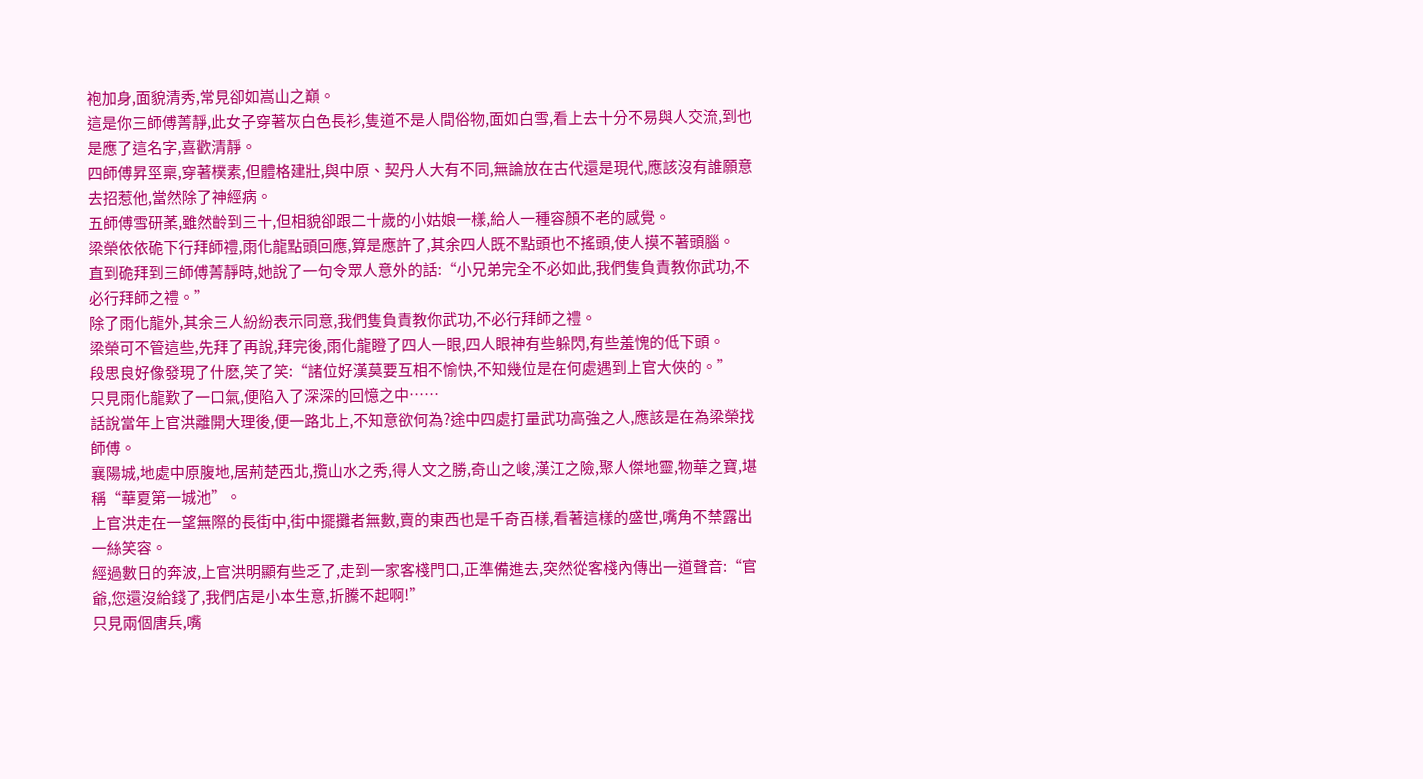袍加身,面貌清秀,常見卻如嵩山之巔。
這是你三師傅菁靜,此女子穿著灰白色長衫,隻道不是人間俗物,面如白雪,看上去十分不易與人交流,到也是應了這名字,喜歡清靜。
四師傅昇巠稟,穿著樸素,但體格建壯,與中原、契丹人大有不同,無論放在古代還是現代,應該沒有誰願意去招惹他,當然除了神經病。
五師傅雪研葇,雖然齡到三十,但相貌卻跟二十歲的小姑娘一樣,給人一種容顏不老的感覺。
梁榮依依硊下行拜師禮,雨化龍點頭回應,算是應許了,其余四人既不點頭也不搖頭,使人摸不著頭腦。
直到硊拜到三師傅菁靜時,她說了一句令眾人意外的話:“小兄弟完全不必如此,我們隻負責教你武功,不必行拜師之禮。”
除了雨化龍外,其余三人紛紛表示同意,我們隻負責教你武功,不必行拜師之禮。
梁榮可不管這些,先拜了再說,拜完後,雨化龍瞪了四人一眼,四人眼神有些躲閃,有些羞愧的低下頭。
段思良好像發現了什麽,笑了笑:“諸位好漢莫要互相不愉快,不知幾位是在何處遇到上官大俠的。”
只見雨化龍歎了一口氣,便陷入了深深的回憶之中……
話說當年上官洪離開大理後,便一路北上,不知意欲何為?途中四處打量武功高強之人,應該是在為梁榮找師傅。
襄陽城,地處中原腹地,居荊楚西北,攬山水之秀,得人文之勝,奇山之峻,漢江之險,聚人傑地靈,物華之寶,堪稱“華夏第一城池”。
上官洪走在一望無際的長街中,街中擺攤者無數,賣的東西也是千奇百樣,看著這樣的盛世,嘴角不禁露出一絲笑容。
經過數日的奔波,上官洪明顯有些乏了,走到一家客棧門口,正準備進去,突然從客棧內傳出一道聲音:“官爺,您還沒給錢了,我們店是小本生意,折騰不起啊!”
只見兩個唐兵,嘴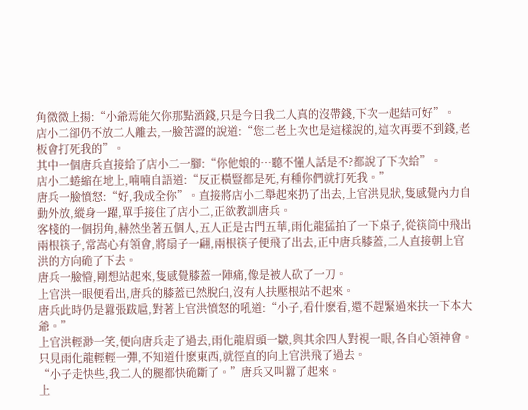角微微上揚:“小爺焉能欠你那點酒錢,只是今日我二人真的沒帶錢,下次一起結可好”。
店小二卻仍不放二人離去,一臉苦澀的說道:“您二老上次也是這樣說的,這次再要不到錢,老板會打死我的”。
其中一個唐兵直接給了店小二一腳:“你他娘的…聽不懂人話是不?都說了下次給”。
店小二蜷縮在地上,喃喃自語道:“反正橫豎都是死,有種你們就打死我。”
唐兵一臉憤怒:“好,我成全你”。直接將店小二舉起來扔了出去,上官洪見狀,隻感覺內力自動外放,縱身一躍,單手接住了店小二,正欲教訓唐兵。
客棧的一個拐角,赫然坐著五個人,五人正是古門五華,雨化龍猛拍了一下桌子,從筷筒中飛出兩根筷子,常嵩心有領會,將扇子一翩,兩根筷子便飛了出去,正中唐兵膝蓋,二人直接朝上官洪的方向硊了下去。
唐兵一臉懵,剛想站起來,隻感覺膝蓋一陣痛,像是被人砍了一刀。
上官洪一眼便看出,唐兵的膝蓋已然脫臼,沒有人扶壓根站不起來。
唐兵此時仍是囂張跋扈,對著上官洪憤怒的吼道:“小子,看什麽看,還不趕緊過來扶一下本大爺。”
上官洪輕渺一笑,便向唐兵走了過去,雨化龍眉頭一皺,與其余四人對視一眼,各自心領神會。
只見雨化龍輕輕一彈,不知道什麽東西,就徑直的向上官洪飛了過去。
“小子走快些,我二人的腿都快硊斷了。”唐兵又叫囂了起來。
上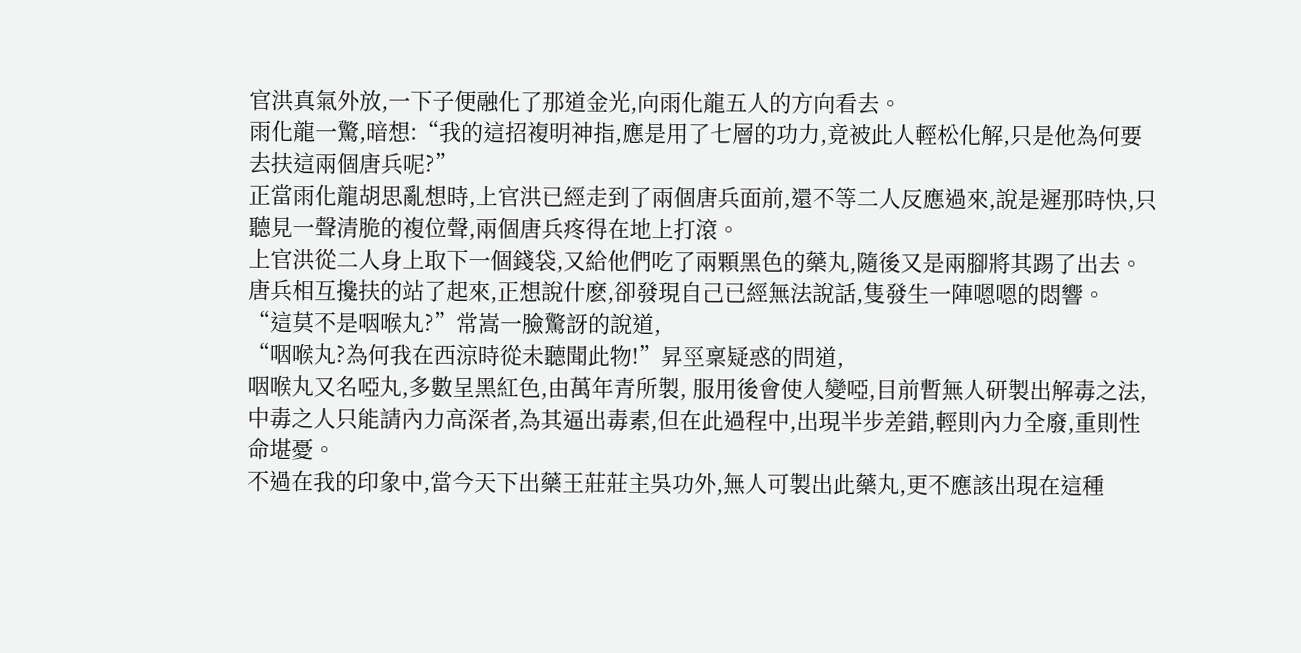官洪真氣外放,一下子便融化了那道金光,向雨化龍五人的方向看去。
雨化龍一驚,暗想:“我的這招複明神指,應是用了七層的功力,竟被此人輕松化解,只是他為何要去扶這兩個唐兵呢?”
正當雨化龍胡思亂想時,上官洪已經走到了兩個唐兵面前,還不等二人反應過來,說是遲那時快,只聽見一聲清脆的複位聲,兩個唐兵疼得在地上打滾。
上官洪從二人身上取下一個錢袋,又給他們吃了兩顆黑色的藥丸,隨後又是兩腳將其踢了出去。
唐兵相互攙扶的站了起來,正想說什麽,卻發現自己已經無法說話,隻發生一陣嗯嗯的悶響。
“這莫不是咽喉丸?”常嵩一臉驚訝的說道,
“咽喉丸?為何我在西涼時從未聽聞此物!”昇巠稟疑惑的問道,
咽喉丸又名啞丸,多數呈黑紅色,由萬年青所製, 服用後會使人變啞,目前暫無人研製出解毒之法,中毒之人只能請內力高深者,為其逼出毒素,但在此過程中,出現半步差錯,輕則內力全廢,重則性命堪憂。
不過在我的印象中,當今天下出藥王莊莊主吳功外,無人可製出此藥丸,更不應該出現在這種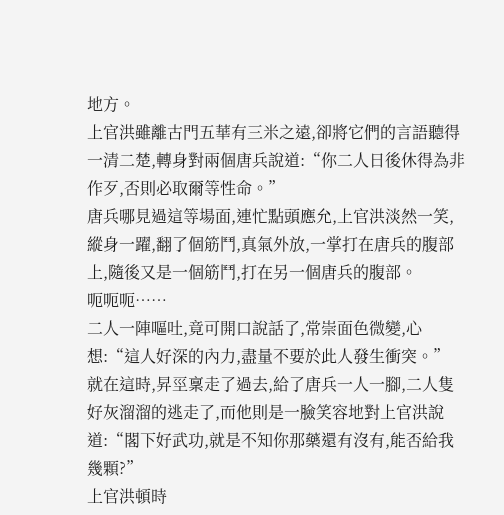地方。
上官洪雖離古門五華有三米之遠,卻將它們的言語聽得一清二楚,轉身對兩個唐兵說道:“你二人日後休得為非作歹,否則必取爾等性命。”
唐兵哪見過這等場面,連忙點頭應允,上官洪淡然一笑,縱身一躍,翻了個筋鬥,真氣外放,一掌打在唐兵的腹部上,隨後又是一個筋鬥,打在另一個唐兵的腹部。
呃呃呃……
二人一陣嘔吐,竟可開口說話了,常崇面色微變,心想:“這人好深的內力,盡量不要於此人發生衝突。”
就在這時,昇巠稟走了過去,給了唐兵一人一腳,二人隻好灰溜溜的逃走了,而他則是一臉笑容地對上官洪說道:“閣下好武功,就是不知你那藥還有沒有,能否給我幾顆?”
上官洪頓時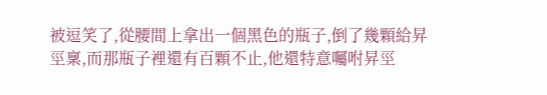被逗笑了,從腰間上拿出一個黑色的瓶子,倒了幾顆給昇巠稟,而那瓶子裡還有百顆不止,他還特意囑咐昇巠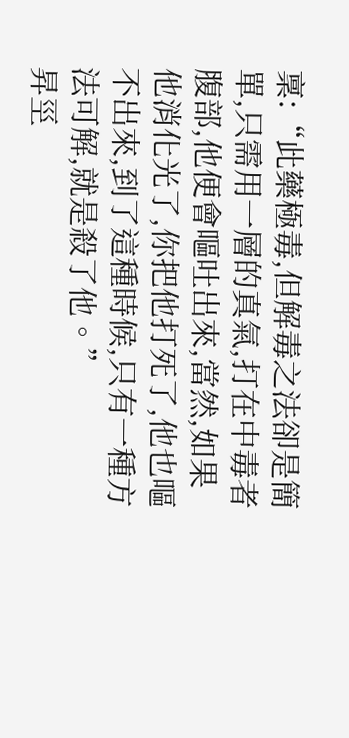稟:“此藥極毒,但解毒之法卻是簡單,只需用一層的真氣,打在中毒者腹部,他便會嘔吐出來,當然,如果他消化光了,你把他打死了,他也嘔不出來,到了這種時候,只有一種方法可解,就是殺了他。”
昇巠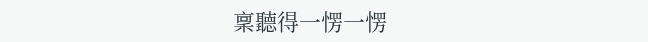稟聽得一愣一愣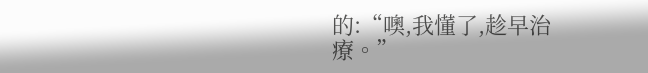的:“噢,我懂了,趁早治療。”